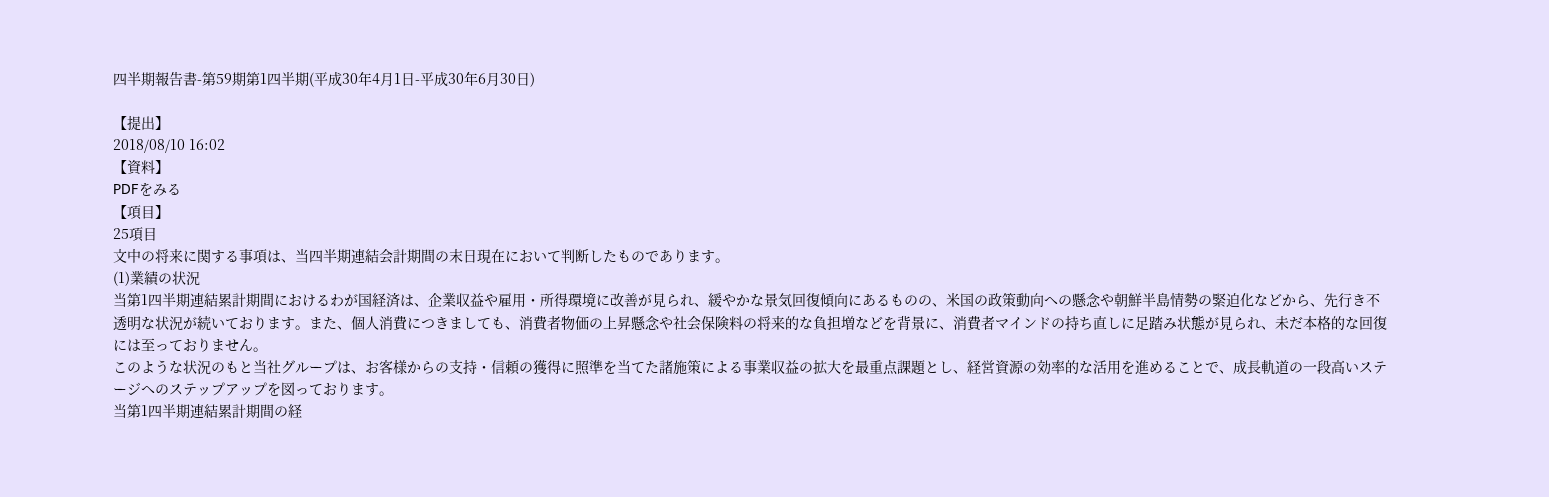四半期報告書-第59期第1四半期(平成30年4月1日-平成30年6月30日)

【提出】
2018/08/10 16:02
【資料】
PDFをみる
【項目】
25項目
文中の将来に関する事項は、当四半期連結会計期間の末日現在において判断したものであります。
(1)業績の状況
当第1四半期連結累計期間におけるわが国経済は、企業収益や雇用・所得環境に改善が見られ、緩やかな景気回復傾向にあるものの、米国の政策動向への懸念や朝鮮半島情勢の緊迫化などから、先行き不透明な状況が続いております。また、個人消費につきましても、消費者物価の上昇懸念や社会保険料の将来的な負担増などを背景に、消費者マインドの持ち直しに足踏み状態が見られ、未だ本格的な回復には至っておりません。
このような状況のもと当社グループは、お客様からの支持・信頼の獲得に照準を当てた諸施策による事業収益の拡大を最重点課題とし、経営資源の効率的な活用を進めることで、成長軌道の一段高いステージへのステップアップを図っております。
当第1四半期連結累計期間の経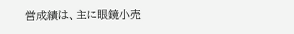営成績は、主に眼鏡小売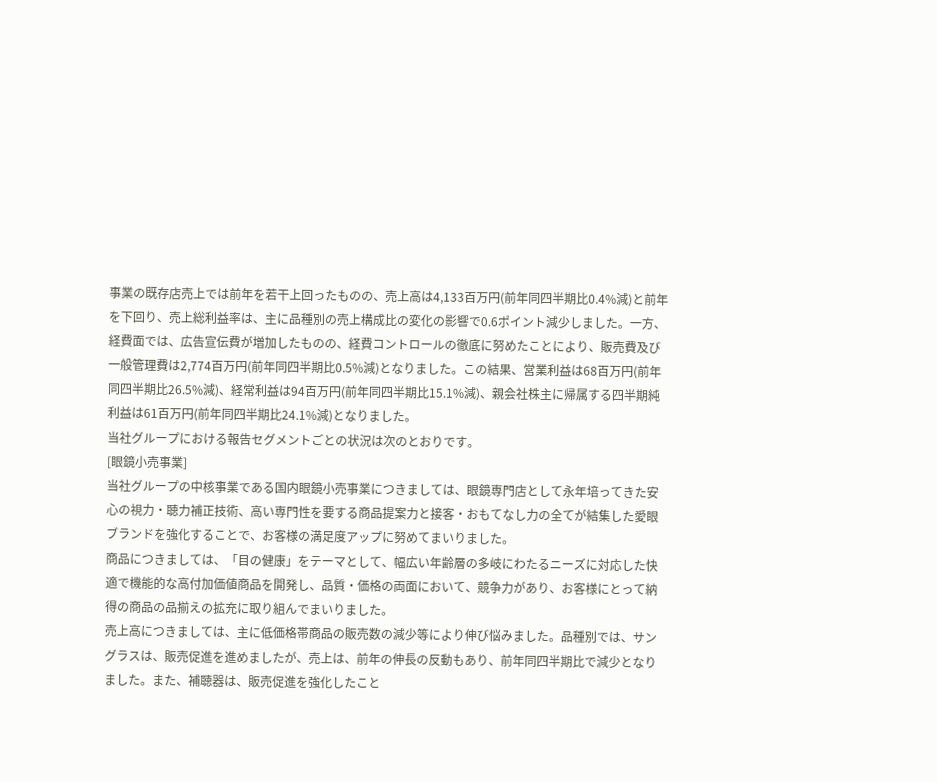事業の既存店売上では前年を若干上回ったものの、売上高は4,133百万円(前年同四半期比0.4%減)と前年を下回り、売上総利益率は、主に品種別の売上構成比の変化の影響で0.6ポイント減少しました。一方、経費面では、広告宣伝費が増加したものの、経費コントロールの徹底に努めたことにより、販売費及び一般管理費は2,774百万円(前年同四半期比0.5%減)となりました。この結果、営業利益は68百万円(前年同四半期比26.5%減)、経常利益は94百万円(前年同四半期比15.1%減)、親会社株主に帰属する四半期純利益は61百万円(前年同四半期比24.1%減)となりました。
当社グループにおける報告セグメントごとの状況は次のとおりです。
[眼鏡小売事業]
当社グループの中核事業である国内眼鏡小売事業につきましては、眼鏡専門店として永年培ってきた安心の視力・聴力補正技術、高い専門性を要する商品提案力と接客・おもてなし力の全てが結集した愛眼ブランドを強化することで、お客様の満足度アップに努めてまいりました。
商品につきましては、「目の健康」をテーマとして、幅広い年齢層の多岐にわたるニーズに対応した快適で機能的な高付加価値商品を開発し、品質・価格の両面において、競争力があり、お客様にとって納得の商品の品揃えの拡充に取り組んでまいりました。
売上高につきましては、主に低価格帯商品の販売数の減少等により伸び悩みました。品種別では、サングラスは、販売促進を進めましたが、売上は、前年の伸長の反動もあり、前年同四半期比で減少となりました。また、補聴器は、販売促進を強化したこと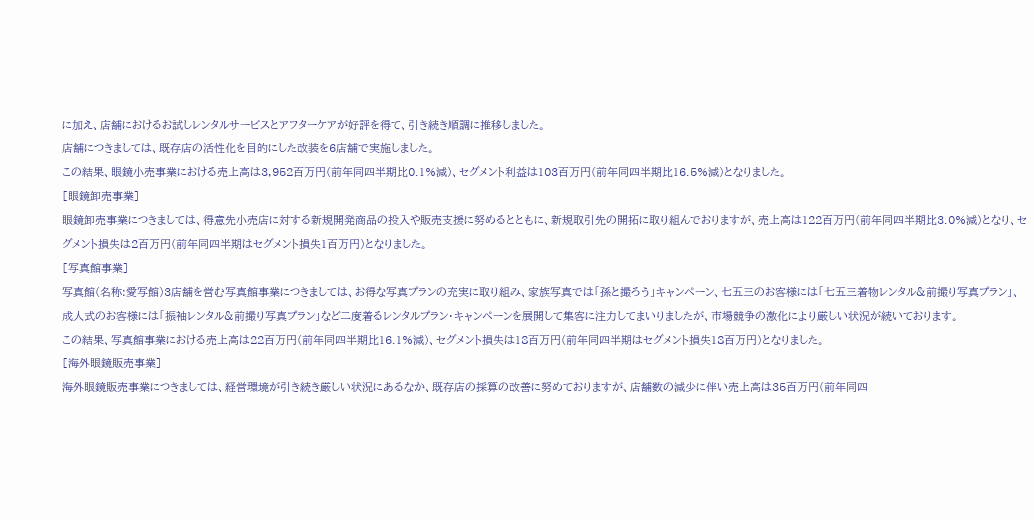に加え、店舗におけるお試しレンタルサービスとアフターケアが好評を得て、引き続き順調に推移しました。
店舗につきましては、既存店の活性化を目的にした改装を6店舗で実施しました。
この結果、眼鏡小売事業における売上高は3,952百万円(前年同四半期比0.1%減)、セグメント利益は103百万円(前年同四半期比16.5%減)となりました。
[眼鏡卸売事業]
眼鏡卸売事業につきましては、得意先小売店に対する新規開発商品の投入や販売支援に努めるとともに、新規取引先の開拓に取り組んでおりますが、売上高は122百万円(前年同四半期比3.0%減)となり、セグメント損失は2百万円(前年同四半期はセグメント損失1百万円)となりました。
[写真館事業]
写真館(名称:愛写館)3店舗を営む写真館事業につきましては、お得な写真プランの充実に取り組み、家族写真では「孫と撮ろう」キャンペーン、七五三のお客様には「七五三着物レンタル&前撮り写真プラン」、成人式のお客様には「振袖レンタル&前撮り写真プラン」など二度着るレンタルプラン・キャンペーンを展開して集客に注力してまいりましたが、市場競争の激化により厳しい状況が続いております。
この結果、写真館事業における売上高は22百万円(前年同四半期比16.1%減)、セグメント損失は18百万円(前年同四半期はセグメント損失18百万円)となりました。
[海外眼鏡販売事業]
海外眼鏡販売事業につきましては、経営環境が引き続き厳しい状況にあるなか、既存店の採算の改善に努めておりますが、店舗数の減少に伴い売上高は35百万円(前年同四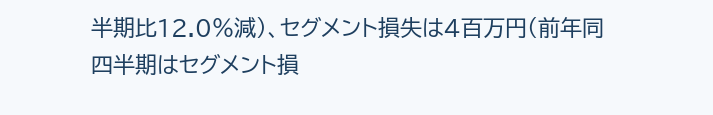半期比12.0%減)、セグメント損失は4百万円(前年同四半期はセグメント損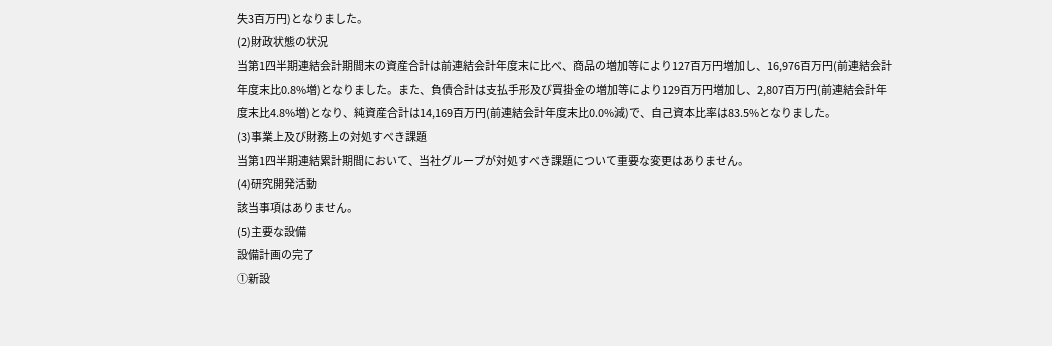失3百万円)となりました。
(2)財政状態の状況
当第1四半期連結会計期間末の資産合計は前連結会計年度末に比べ、商品の増加等により127百万円増加し、16,976百万円(前連結会計年度末比0.8%増)となりました。また、負債合計は支払手形及び買掛金の増加等により129百万円増加し、2,807百万円(前連結会計年度末比4.8%増)となり、純資産合計は14,169百万円(前連結会計年度末比0.0%減)で、自己資本比率は83.5%となりました。
(3)事業上及び財務上の対処すべき課題
当第1四半期連結累計期間において、当社グループが対処すべき課題について重要な変更はありません。
(4)研究開発活動
該当事項はありません。
(5)主要な設備
設備計画の完了
①新設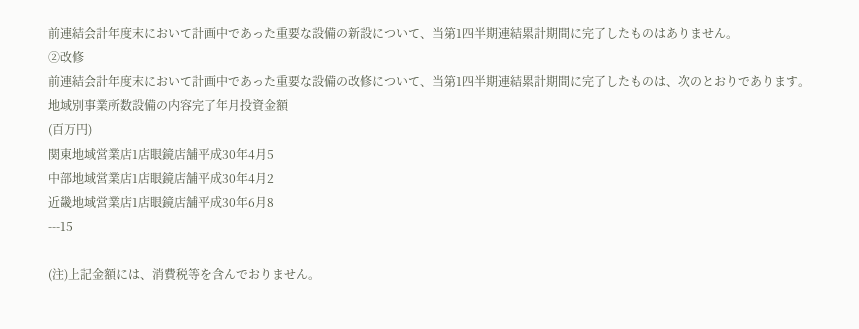前連結会計年度末において計画中であった重要な設備の新設について、当第1四半期連結累計期間に完了したものはありません。
②改修
前連結会計年度末において計画中であった重要な設備の改修について、当第1四半期連結累計期間に完了したものは、次のとおりであります。
地域別事業所数設備の内容完了年月投資金額
(百万円)
関東地域営業店1店眼鏡店舗平成30年4月5
中部地域営業店1店眼鏡店舗平成30年4月2
近畿地域営業店1店眼鏡店舗平成30年6月8
---15

(注)上記金額には、消費税等を含んでおりません。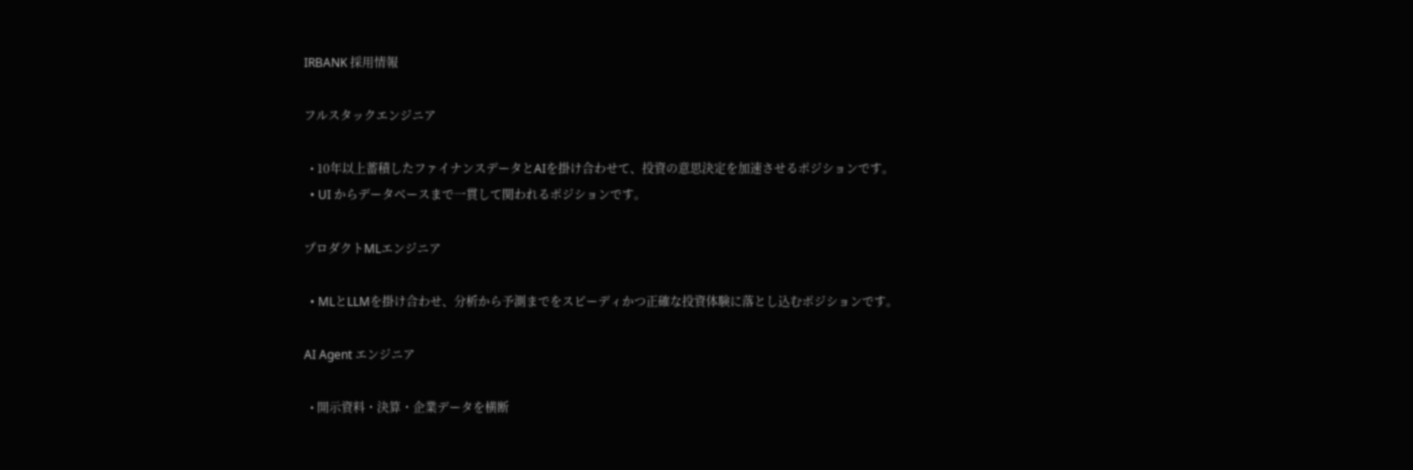IRBANK 採用情報

フルスタックエンジニア

  • 10年以上蓄積したファイナンスデータとAIを掛け合わせて、投資の意思決定を加速させるポジションです。
  • UI からデータベースまで一貫して関われるポジションです。

プロダクトMLエンジニア

  • MLとLLMを掛け合わせ、分析から予測までをスピーディかつ正確な投資体験に落とし込むポジションです。

AI Agent エンジニア

  • 開示資料・決算・企業データを横断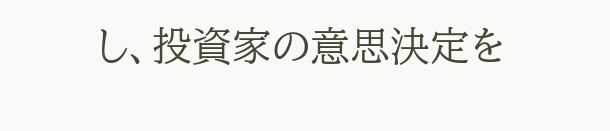し、投資家の意思決定を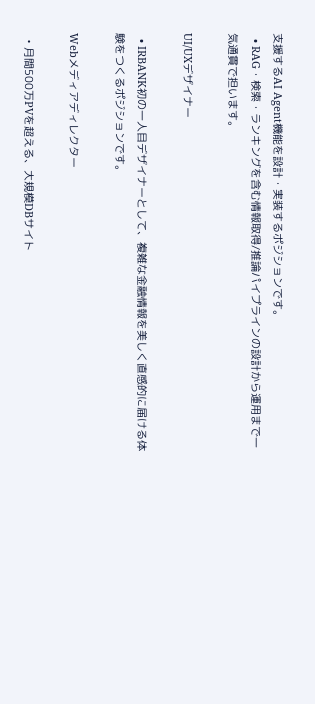支援するAI Agent機能を設計・実装するポジションです。
  • RAG・検索・ランキングを含む情報取得/推論パイプラインの設計から運用まで一気通貫で担います。

UI/UXデザイナー

  • IRBANK初の一人目デザイナーとして、複雑な金融情報を美しく直感的に届ける体験をつくるポジションです。

Webメディアディレクター

  • 月間500万PVを超える、大規模DBサイト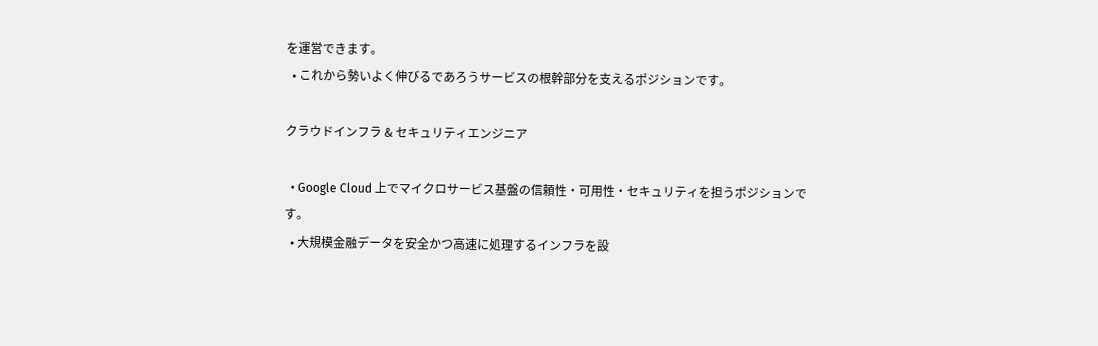を運営できます。
  • これから勢いよく伸びるであろうサービスの根幹部分を支えるポジションです。

クラウドインフラ & セキュリティエンジニア

  • Google Cloud 上でマイクロサービス基盤の信頼性・可用性・セキュリティを担うポジションです。
  • 大規模金融データを安全かつ高速に処理するインフラを設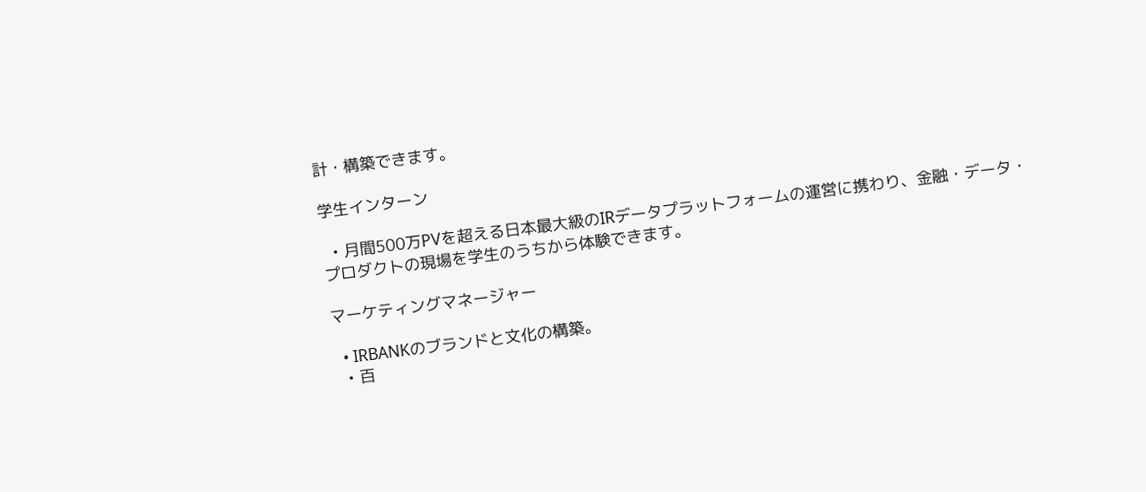計・構築できます。

学生インターン

  • 月間500万PVを超える日本最大級のIRデータプラットフォームの運営に携わり、金融・データ・プロダクトの現場を学生のうちから体験できます。

マーケティングマネージャー

  • IRBANKのブランドと文化の構築。
  • 百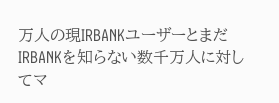万人の現IRBANKユーザーとまだIRBANKを知らない数千万人に対してマ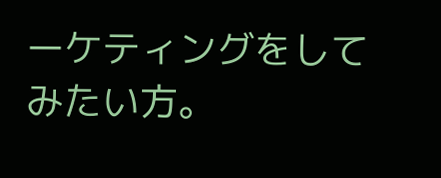ーケティングをしてみたい方。